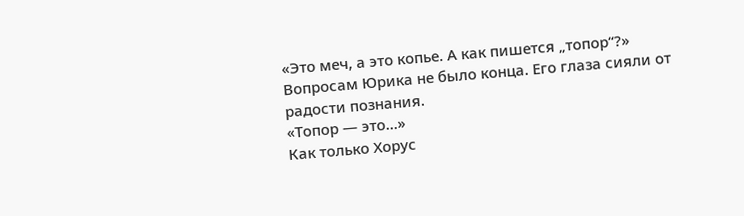«Это меч, а это копье. А как пишется „топор“?»
Вопросам Юрика не было конца. Его глаза сияли от радости познания.
«Топор — это...»
Как только Хорус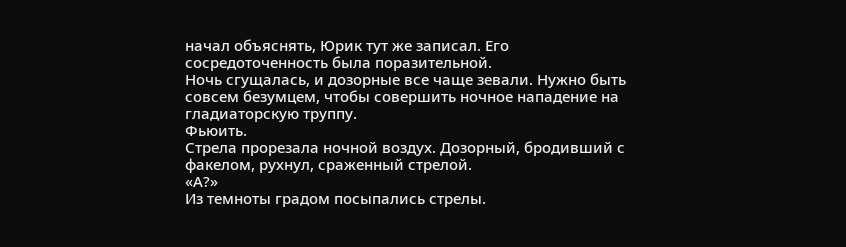начал объяснять, Юрик тут же записал. Его сосредоточенность была поразительной.
Ночь сгущалась, и дозорные все чаще зевали. Нужно быть совсем безумцем, чтобы совершить ночное нападение на гладиаторскую труппу.
Фьюить.
Стрела прорезала ночной воздух. Дозорный, бродивший с факелом, рухнул, сраженный стрелой.
«А?»
Из темноты градом посыпались стрелы.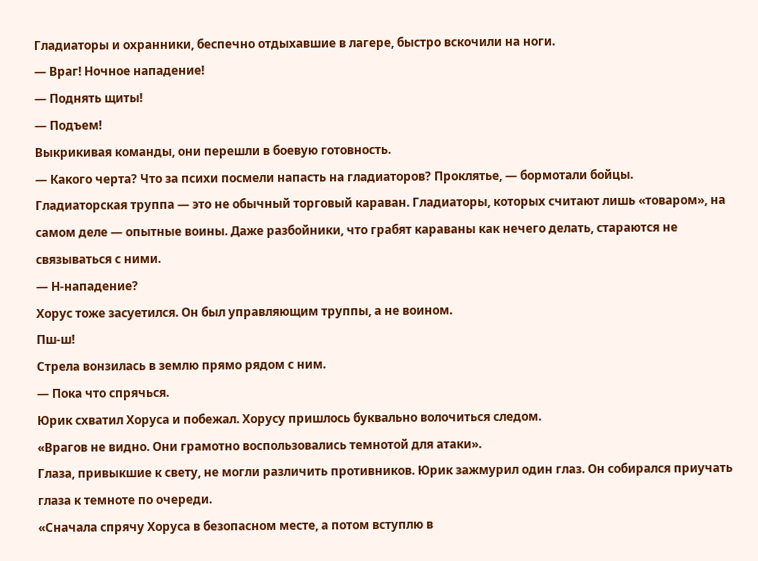Гладиаторы и охранники, беспечно отдыхавшие в лагере, быстро вскочили на ноги.
— Враг! Ночное нападение!
— Поднять щиты!
— Подъем!
Выкрикивая команды, они перешли в боевую готовность.
— Какого черта? Что за психи посмели напасть на гладиаторов? Проклятье, — бормотали бойцы.
Гладиаторская труппа — это не обычный торговый караван. Гладиаторы, которых считают лишь «товаром», на самом деле — опытные воины. Даже разбойники, что грабят караваны как нечего делать, стараются не связываться с ними.
— Н-нападение?
Хорус тоже засуетился. Он был управляющим труппы, а не воином.
Пш-ш!
Стрела вонзилась в землю прямо рядом с ним.
— Пока что спрячься.
Юрик схватил Хоруса и побежал. Хорусу пришлось буквально волочиться следом.
«Врагов не видно. Они грамотно воспользовались темнотой для атаки».
Глаза, привыкшие к свету, не могли различить противников. Юрик зажмурил один глаз. Он собирался приучать глаза к темноте по очереди.
«Сначала спрячу Хоруса в безопасном месте, а потом вступлю в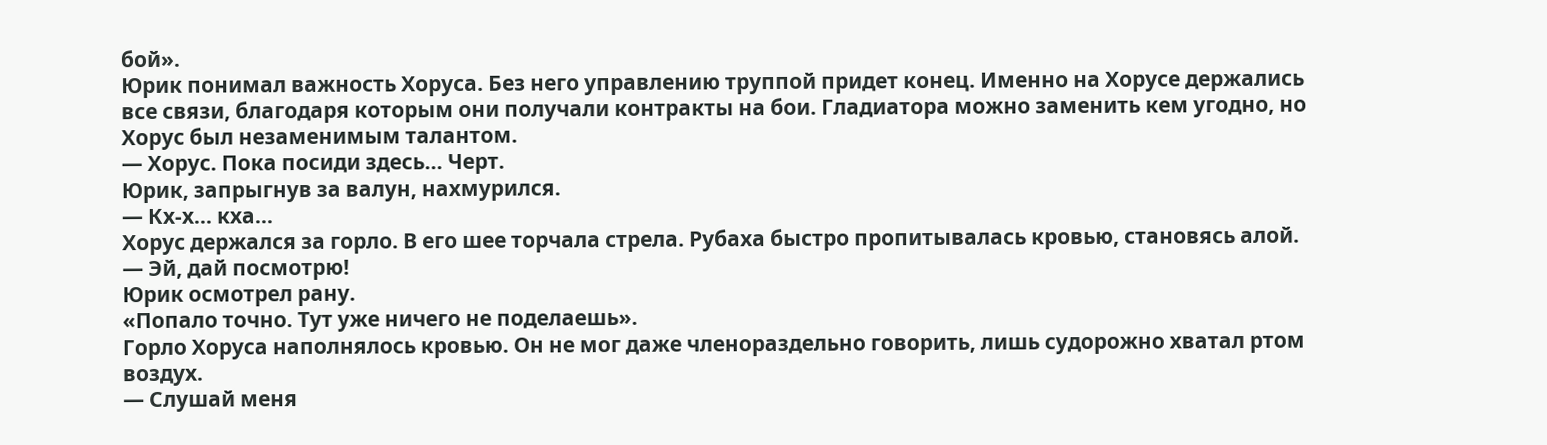бой».
Юрик понимал важность Хоруса. Без него управлению труппой придет конец. Именно на Хорусе держались все связи, благодаря которым они получали контракты на бои. Гладиатора можно заменить кем угодно, но Хорус был незаменимым талантом.
— Хорус. Пока посиди здесь... Черт.
Юрик, запрыгнув за валун, нахмурился.
— Кх-х... кха...
Хорус держался за горло. В его шее торчала стрела. Рубаха быстро пропитывалась кровью, становясь алой.
— Эй, дай посмотрю!
Юрик осмотрел рану.
«Попало точно. Тут уже ничего не поделаешь».
Горло Хоруса наполнялось кровью. Он не мог даже членораздельно говорить, лишь судорожно хватал ртом воздух.
— Слушай меня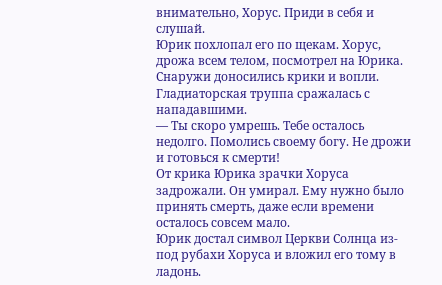внимательно, Хорус. Приди в себя и слушай.
Юрик похлопал его по щекам. Хорус, дрожа всем телом, посмотрел на Юрика.
Снаружи доносились крики и вопли. Гладиаторская труппа сражалась с нападавшими.
— Ты скоро умрешь. Тебе осталось недолго. Помолись своему богу. Не дрожи и готовься к смерти!
От крика Юрика зрачки Хоруса задрожали. Он умирал. Ему нужно было принять смерть, даже если времени осталось совсем мало.
Юрик достал символ Церкви Солнца из-под рубахи Хоруса и вложил его тому в ладонь.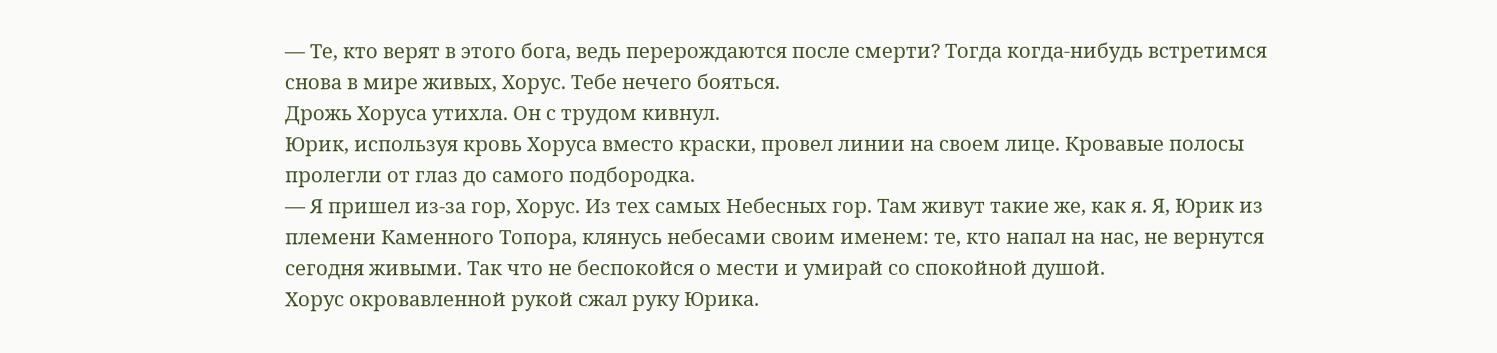— Те, кто верят в этого бога, ведь перерождаются после смерти? Тогда когда-нибудь встретимся снова в мире живых, Хорус. Тебе нечего бояться.
Дрожь Хоруса утихла. Он с трудом кивнул.
Юрик, используя кровь Хоруса вместо краски, провел линии на своем лице. Кровавые полосы пролегли от глаз до самого подбородка.
— Я пришел из-за гор, Хорус. Из тех самых Небесных гор. Там живут такие же, как я. Я, Юрик из племени Каменного Топора, клянусь небесами своим именем: те, кто напал на нас, не вернутся сегодня живыми. Так что не беспокойся о мести и умирай со спокойной душой.
Хорус окровавленной рукой сжал руку Юрика.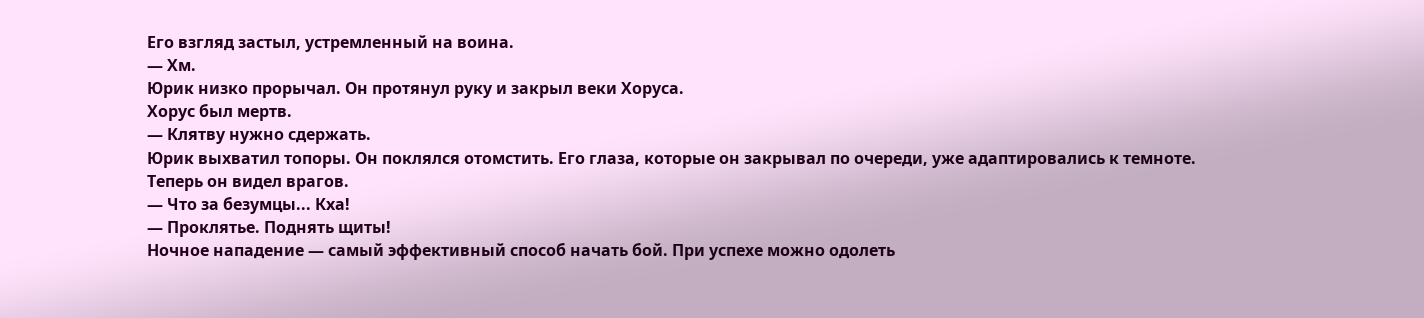Его взгляд застыл, устремленный на воина.
— Хм.
Юрик низко прорычал. Он протянул руку и закрыл веки Хоруса.
Хорус был мертв.
— Клятву нужно сдержать.
Юрик выхватил топоры. Он поклялся отомстить. Его глаза, которые он закрывал по очереди, уже адаптировались к темноте.
Теперь он видел врагов.
— Что за безумцы... Кха!
— Проклятье. Поднять щиты!
Ночное нападение — самый эффективный способ начать бой. При успехе можно одолеть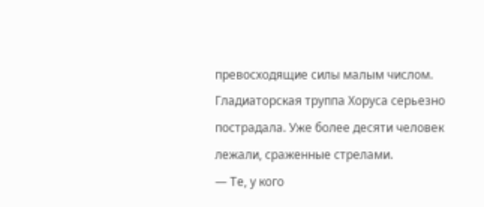превосходящие силы малым числом.
Гладиаторская труппа Хоруса серьезно пострадала. Уже более десяти человек лежали, сраженные стрелами.
— Те, у кого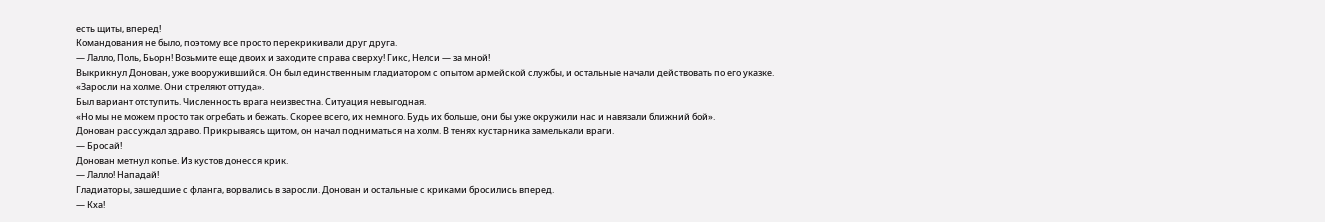есть щиты, вперед!
Командования не было, поэтому все просто перекрикивали друг друга.
— Лалло, Поль, Бьорн! Возьмите еще двоих и заходите справа сверху! Гикс, Нелси — за мной!
Выкрикнул Донован, уже вооружившийся. Он был единственным гладиатором с опытом армейской службы, и остальные начали действовать по его указке.
«Заросли на холме. Они стреляют оттуда».
Был вариант отступить. Численность врага неизвестна. Ситуация невыгодная.
«Но мы не можем просто так огребать и бежать. Скорее всего, их немного. Будь их больше, они бы уже окружили нас и навязали ближний бой».
Донован рассуждал здраво. Прикрываясь щитом, он начал подниматься на холм. В тенях кустарника замелькали враги.
— Бросай!
Донован метнул копье. Из кустов донесся крик.
— Лалло! Нападай!
Гладиаторы, зашедшие с фланга, ворвались в заросли. Донован и остальные с криками бросились вперед.
— Кха!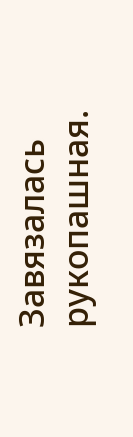Завязалась рукопашная.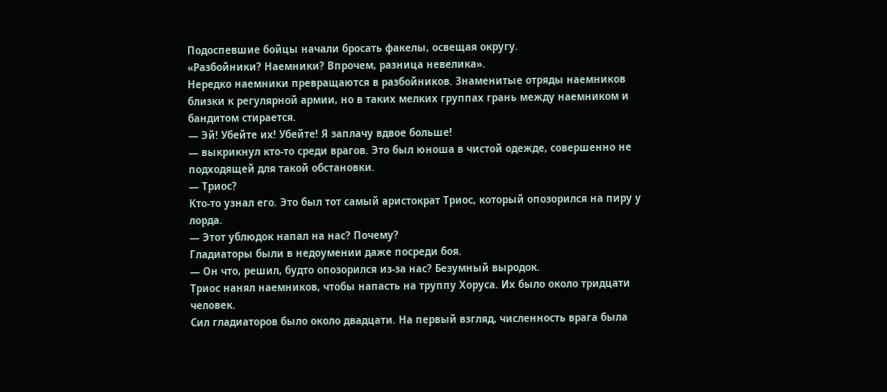Подоспевшие бойцы начали бросать факелы, освещая округу.
«Разбойники? Наемники? Впрочем, разница невелика».
Нередко наемники превращаются в разбойников. Знаменитые отряды наемников близки к регулярной армии, но в таких мелких группах грань между наемником и бандитом стирается.
— Эй! Убейте их! Убейте! Я заплачу вдвое больше!
— выкрикнул кто-то среди врагов. Это был юноша в чистой одежде, совершенно не подходящей для такой обстановки.
— Триос?
Кто-то узнал его. Это был тот самый аристократ Триос, который опозорился на пиру у лорда.
— Этот ублюдок напал на нас? Почему?
Гладиаторы были в недоумении даже посреди боя.
— Он что, решил, будто опозорился из-за нас? Безумный выродок.
Триос нанял наемников, чтобы напасть на труппу Хоруса. Их было около тридцати человек.
Сил гладиаторов было около двадцати. На первый взгляд, численность врага была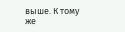выше. К тому же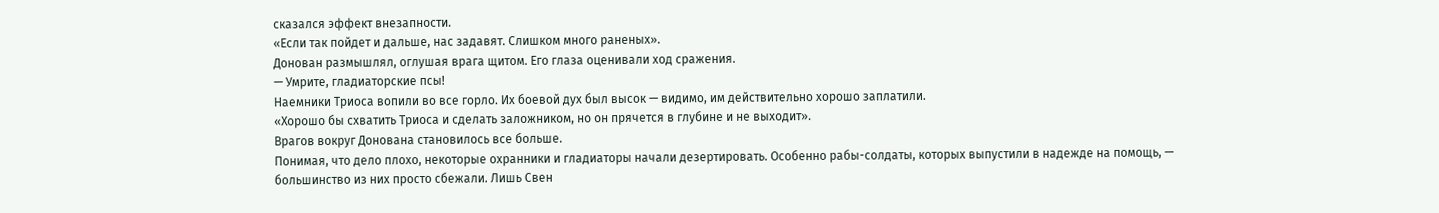сказался эффект внезапности.
«Если так пойдет и дальше, нас задавят. Слишком много раненых».
Донован размышлял, оглушая врага щитом. Его глаза оценивали ход сражения.
— Умрите, гладиаторские псы!
Наемники Триоса вопили во все горло. Их боевой дух был высок — видимо, им действительно хорошо заплатили.
«Хорошо бы схватить Триоса и сделать заложником, но он прячется в глубине и не выходит».
Врагов вокруг Донована становилось все больше.
Понимая, что дело плохо, некоторые охранники и гладиаторы начали дезертировать. Особенно рабы-солдаты, которых выпустили в надежде на помощь, — большинство из них просто сбежали. Лишь Свен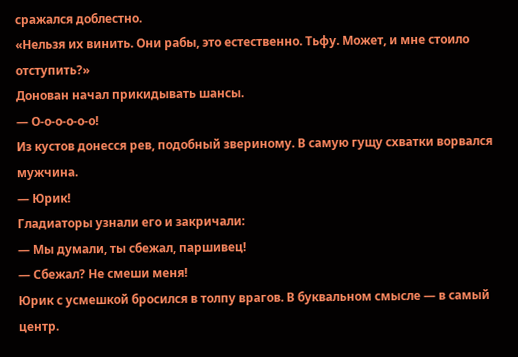сражался доблестно.
«Нельзя их винить. Они рабы, это естественно. Тьфу. Может, и мне стоило отступить?»
Донован начал прикидывать шансы.
— О-о-о-о-о-о!
Из кустов донесся рев, подобный звериному. В самую гущу схватки ворвался мужчина.
— Юрик!
Гладиаторы узнали его и закричали:
— Мы думали, ты сбежал, паршивец!
— Сбежал? Не смеши меня!
Юрик с усмешкой бросился в толпу врагов. В буквальном смысле — в самый центр.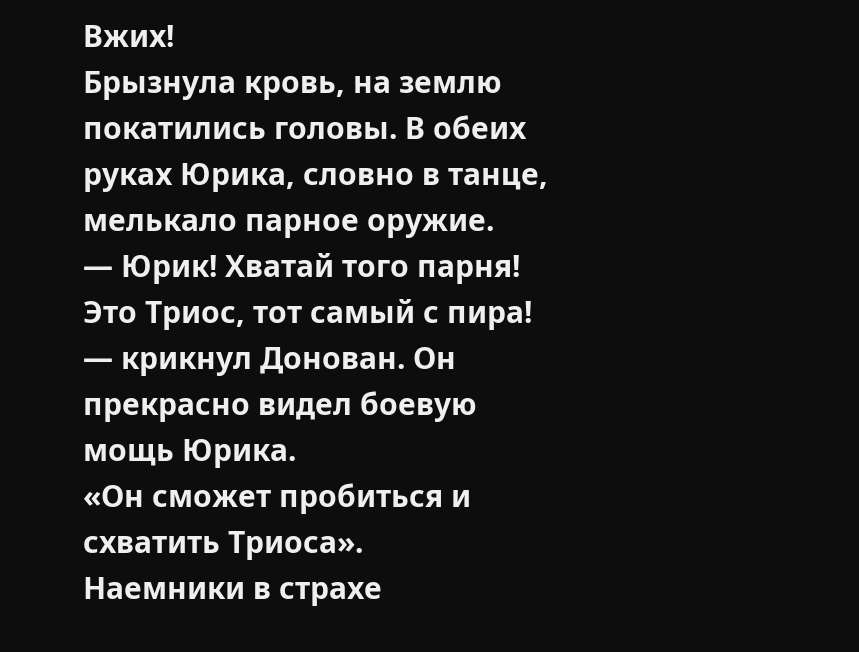Вжих!
Брызнула кровь, на землю покатились головы. В обеих руках Юрика, словно в танце, мелькало парное оружие.
— Юрик! Хватай того парня! Это Триос, тот самый с пира!
— крикнул Донован. Он прекрасно видел боевую мощь Юрика.
«Он сможет пробиться и схватить Триоса».
Наемники в страхе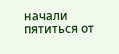начали пятиться от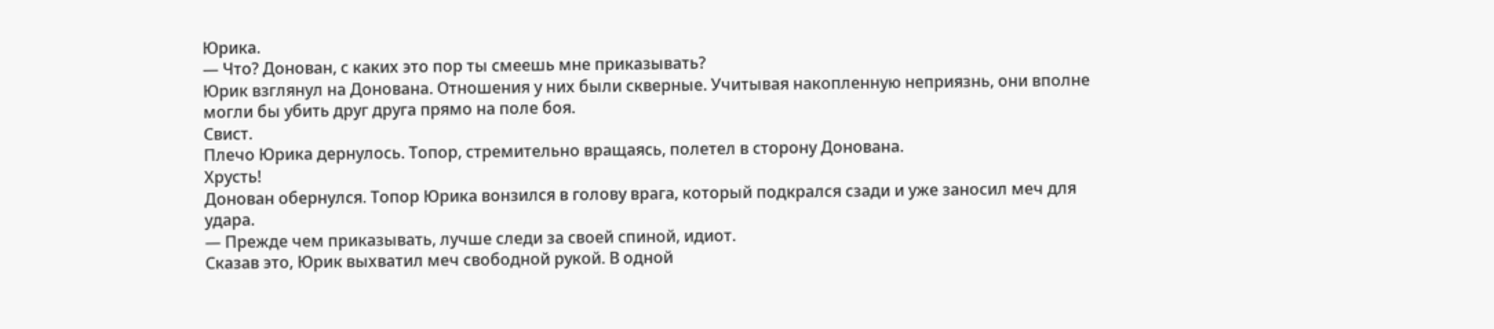Юрика.
— Что? Донован, с каких это пор ты смеешь мне приказывать?
Юрик взглянул на Донована. Отношения у них были скверные. Учитывая накопленную неприязнь, они вполне могли бы убить друг друга прямо на поле боя.
Свист.
Плечо Юрика дернулось. Топор, стремительно вращаясь, полетел в сторону Донована.
Хрусть!
Донован обернулся. Топор Юрика вонзился в голову врага, который подкрался сзади и уже заносил меч для удара.
— Прежде чем приказывать, лучше следи за своей спиной, идиот.
Сказав это, Юрик выхватил меч свободной рукой. В одной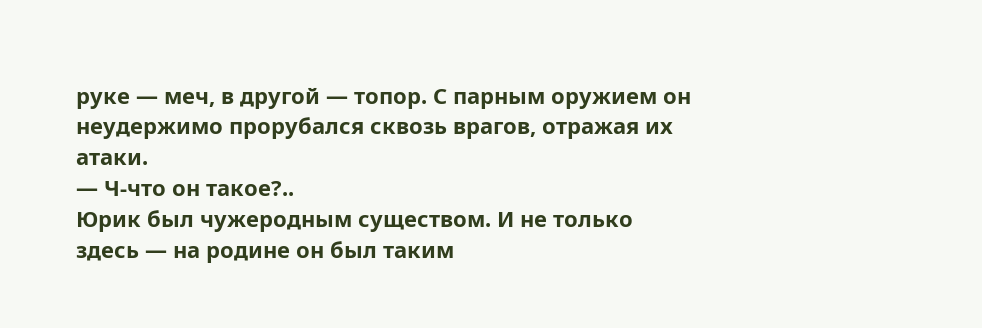руке — меч, в другой — топор. С парным оружием он неудержимо прорубался сквозь врагов, отражая их атаки.
— Ч-что он такое?..
Юрик был чужеродным существом. И не только здесь — на родине он был таким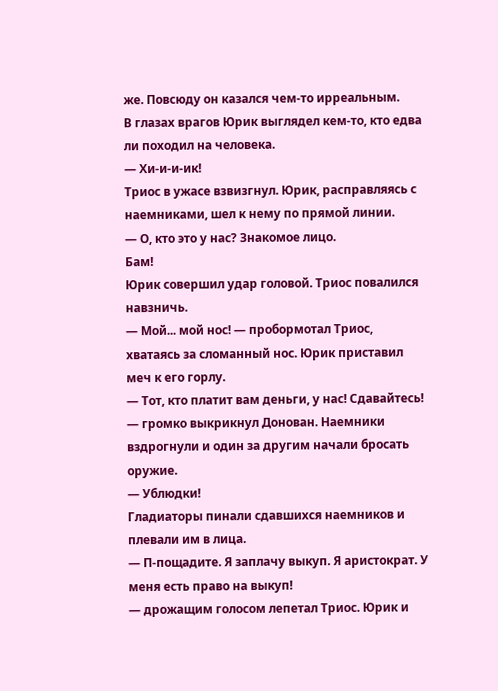же. Повсюду он казался чем-то ирреальным.
В глазах врагов Юрик выглядел кем-то, кто едва ли походил на человека.
— Хи-и-и-ик!
Триос в ужасе взвизгнул. Юрик, расправляясь с наемниками, шел к нему по прямой линии.
— О, кто это у нас? Знакомое лицо.
Бам!
Юрик совершил удар головой. Триос повалился навзничь.
— Мой... мой нос! — пробормотал Триос, хватаясь за сломанный нос. Юрик приставил меч к его горлу.
— Тот, кто платит вам деньги, у нас! Сдавайтесь!
— громко выкрикнул Донован. Наемники вздрогнули и один за другим начали бросать оружие.
— Ублюдки!
Гладиаторы пинали сдавшихся наемников и плевали им в лица.
— П-пощадите. Я заплачу выкуп. Я аристократ. У меня есть право на выкуп!
— дрожащим голосом лепетал Триос. Юрик и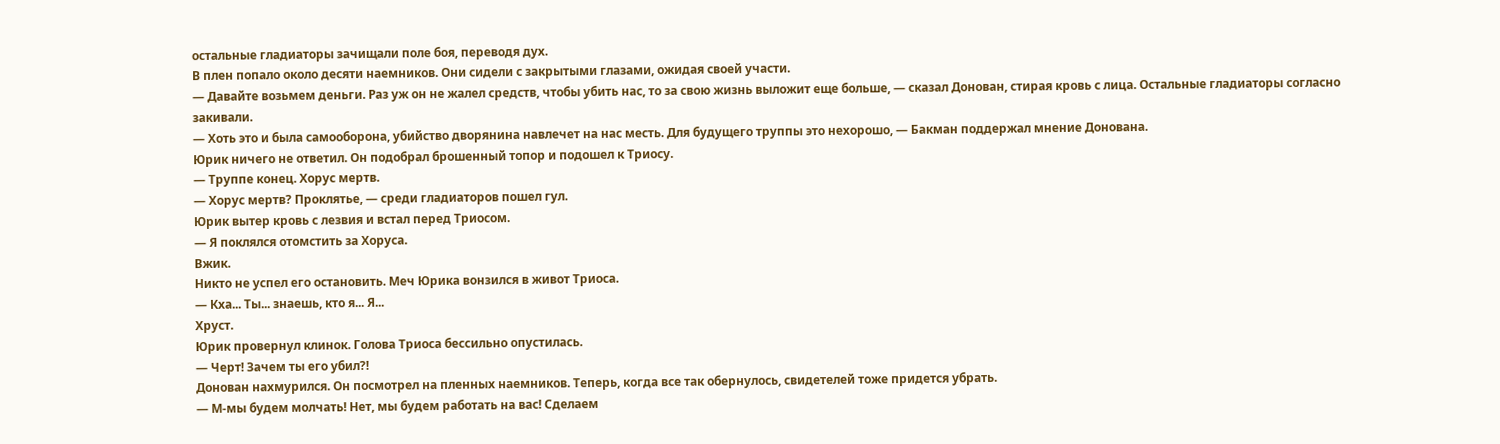остальные гладиаторы зачищали поле боя, переводя дух.
В плен попало около десяти наемников. Они сидели с закрытыми глазами, ожидая своей участи.
— Давайте возьмем деньги. Раз уж он не жалел средств, чтобы убить нас, то за свою жизнь выложит еще больше, — сказал Донован, стирая кровь с лица. Остальные гладиаторы согласно закивали.
— Хоть это и была самооборона, убийство дворянина навлечет на нас месть. Для будущего труппы это нехорошо, — Бакман поддержал мнение Донована.
Юрик ничего не ответил. Он подобрал брошенный топор и подошел к Триосу.
— Труппе конец. Хорус мертв.
— Хорус мертв? Проклятье, — среди гладиаторов пошел гул.
Юрик вытер кровь с лезвия и встал перед Триосом.
— Я поклялся отомстить за Хоруса.
Вжик.
Никто не успел его остановить. Меч Юрика вонзился в живот Триоса.
— Кха... Ты... знаешь, кто я... Я...
Хруст.
Юрик провернул клинок. Голова Триоса бессильно опустилась.
— Черт! Зачем ты его убил?!
Донован нахмурился. Он посмотрел на пленных наемников. Теперь, когда все так обернулось, свидетелей тоже придется убрать.
— М-мы будем молчать! Нет, мы будем работать на вас! Сделаем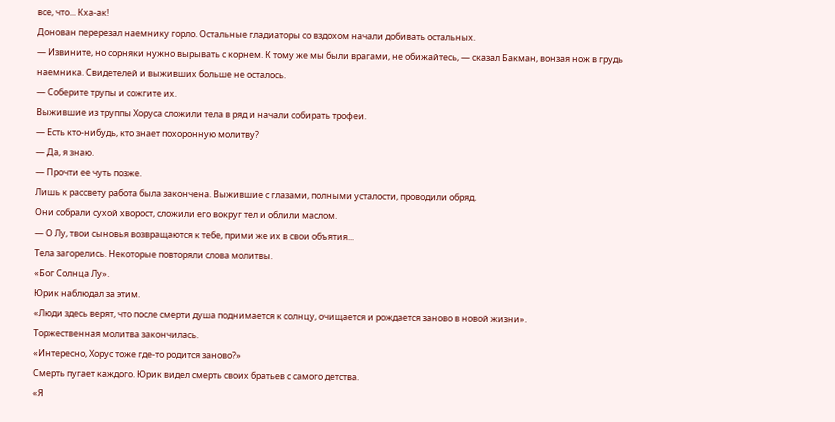все, что... Кха-ак!
Донован перерезал наемнику горло. Остальные гладиаторы со вздохом начали добивать остальных.
— Извините, но сорняки нужно вырывать с корнем. К тому же мы были врагами, не обижайтесь, — сказал Бакман, вонзая нож в грудь наемника. Свидетелей и выживших больше не осталось.
— Соберите трупы и сожгите их.
Выжившие из труппы Хоруса сложили тела в ряд и начали собирать трофеи.
— Есть кто-нибудь, кто знает похоронную молитву?
— Да, я знаю.
— Прочти ее чуть позже.
Лишь к рассвету работа была закончена. Выжившие с глазами, полными усталости, проводили обряд.
Они собрали сухой хворост, сложили его вокруг тел и облили маслом.
— О Лу, твои сыновья возвращаются к тебе, прими же их в свои объятия...
Тела загорелись. Некоторые повторяли слова молитвы.
«Бог Солнца Лу».
Юрик наблюдал за этим.
«Люди здесь верят, что после смерти душа поднимается к солнцу, очищается и рождается заново в новой жизни».
Торжественная молитва закончилась.
«Интересно, Хорус тоже где-то родится заново?»
Смерть пугает каждого. Юрик видел смерть своих братьев с самого детства.
«Я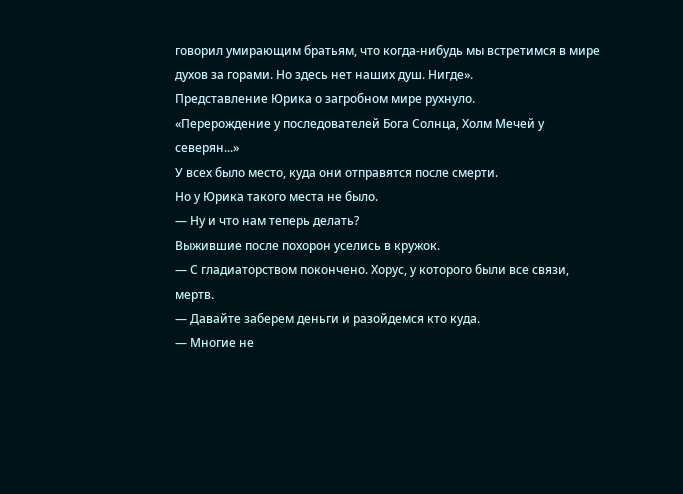говорил умирающим братьям, что когда-нибудь мы встретимся в мире духов за горами. Но здесь нет наших душ. Нигде».
Представление Юрика о загробном мире рухнуло.
«Перерождение у последователей Бога Солнца, Холм Мечей у северян...»
У всех было место, куда они отправятся после смерти.
Но у Юрика такого места не было.
— Ну и что нам теперь делать?
Выжившие после похорон уселись в кружок.
— С гладиаторством покончено. Хорус, у которого были все связи, мертв.
— Давайте заберем деньги и разойдемся кто куда.
— Многие не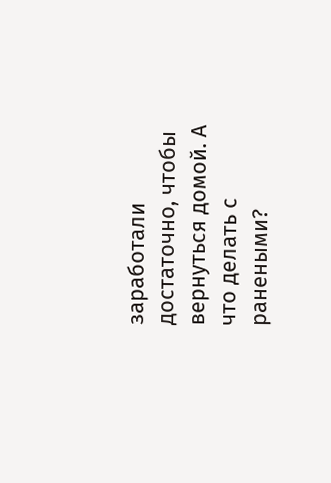заработали достаточно, чтобы вернуться домой. А что делать с ранеными?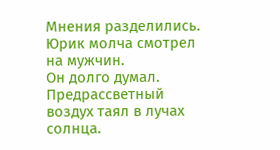Мнения разделились. Юрик молча смотрел на мужчин.
Он долго думал. Предрассветный воздух таял в лучах солнца.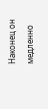Наконец он медленно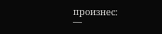произнес:
—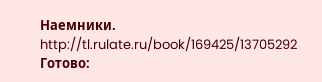Наемники.
http://tl.rulate.ru/book/169425/13705292
Готово: